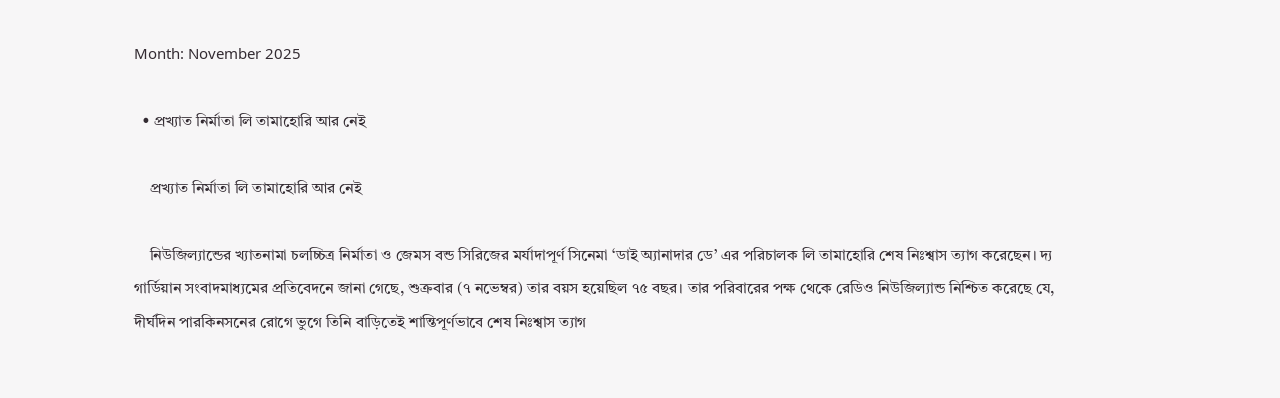Month: November 2025

  • প্রখ্যাত নির্মাতা লি তামাহোরি আর নেই

    প্রখ্যাত নির্মাতা লি তামাহোরি আর নেই

    নিউজিল্যান্ডের খ্যাতনামা চলচ্চিত্র নির্মাতা ও জেমস বন্ড সিরিজের মর্যাদাপূর্ণ সিনেমা ‘ডাই অ্যানাদার ডে’ এর পরিচালক লি তামাহোরি শেষ নিঃশ্বাস ত্যাগ করেছেন। দ্য গার্ডিয়ান সংবাদমাধ্যমের প্রতিবেদনে জানা গেছে, শুক্রবার (৭ নভেম্বর) তার বয়স হয়েছিল ৭৫ বছর। তার পরিবারের পক্ষ থেকে রেডিও নিউজিল্যান্ড নিশ্চিত করেছে যে, দীর্ঘদিন পারকিনসনের রোগে ভুগে তিনি বাড়িতেই শান্তিপূর্ণভাবে শেষ নিঃশ্বাস ত্যাগ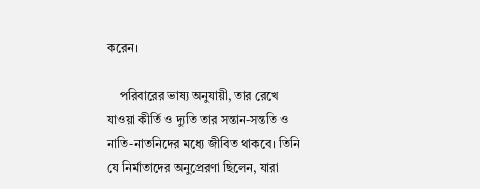করেন।

    পরিবারের ভাষ্য অনুযায়ী, তার রেখে যাওয়া কীর্তি ও দ্যুতি তার সন্তান-সন্ততি ও নাতি-নাতনিদের মধ্যে জীবিত থাকবে। তিনি যে নির্মাতাদের অনুপ্রেরণা ছিলেন, যারা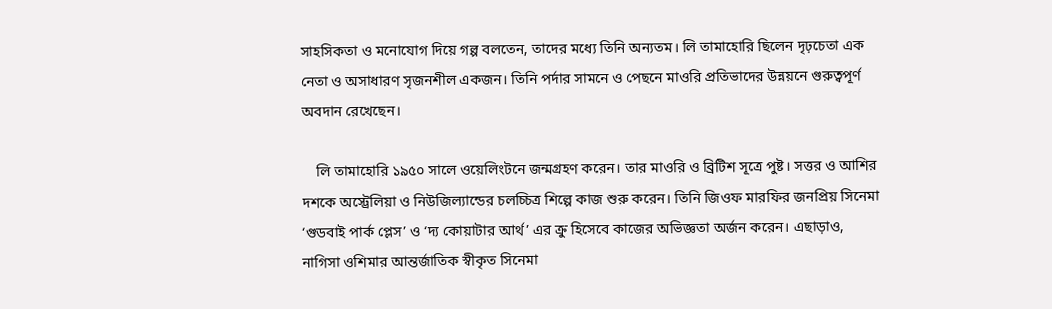সাহসিকতা ও মনোযোগ দিয়ে গল্প বলতেন, তাদের মধ্যে তিনি অন্যতম। লি তামাহোরি ছিলেন দৃঢ়চেতা এক নেতা ও অসাধারণ সৃজনশীল একজন। তিনি পর্দার সামনে ও পেছনে মাওরি প্রতিভাদের উন্নয়নে গুরুত্বপূর্ণ অবদান রেখেছেন।

    লি তামাহোরি ১৯৫০ সালে ওয়েলিংটনে জন্মগ্রহণ করেন। তার মাওরি ও ব্রিটিশ সূত্রে পুষ্ট। সত্তর ও আশির দশকে অস্ট্রেলিয়া ও নিউজিল্যান্ডের চলচ্চিত্র শিল্পে কাজ শুরু করেন। তিনি জিওফ মারফির জনপ্রিয় সিনেমা ‘গুডবাই পার্ক প্লেস’ ও ‘দ্য কোয়াটার আর্থ’ এর ক্রু হিসেবে কাজের অভিজ্ঞতা অর্জন করেন। এছাড়াও, নাগিসা ওশিমার আন্তর্জাতিক স্বীকৃত সিনেমা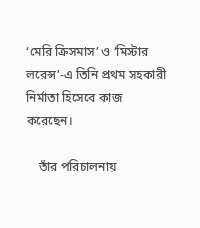‘মেরি ক্রিসমাস’ ও ‘মিস্টার লরেন্স’-এ তিনি প্রথম সহকারী নির্মাতা হিসেবে কাজ করেছেন।

    তাঁর পরিচালনায়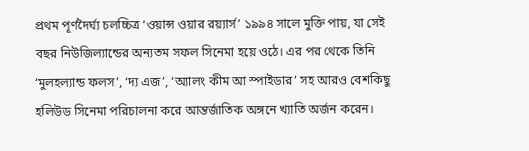প্রথম পূর্ণদৈর্ঘ্য চলচ্চিত্র ‘ওয়ান্স ওয়ার রয়্যার্স’ ১৯৯৪ সালে মুক্তি পায়, যা সেই বছর নিউজিল্যান্ডের অন্যতম সফল সিনেমা হয়ে ওঠে। এর পর থেকে তিনি ‘মুলহল্যান্ড ফলস’, ‘দ্য এজ’, ‘অ্যালং কীম আ স্পাইডার’ সহ আরও বেশকিছু হলিউড সিনেমা পরিচালনা করে আন্তর্জাতিক অঙ্গনে খ্যাতি অর্জন করেন।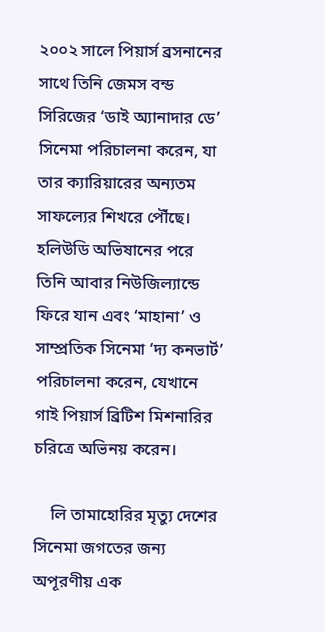২০০২ সালে পিয়ার্স ব্রসনানের সাথে তিনি জেমস বন্ড সিরিজের ‘ডাই অ্যানাদার ডে’ সিনেমা পরিচালনা করেন, যা তার ক্যারিয়ারের অন্যতম সাফল্যের শিখরে পৌঁছে। হলিউডি অভিষানের পরে তিনি আবার নিউজিল্যান্ডে ফিরে যান এবং ‘মাহানা’ ও সাম্প্রতিক সিনেমা ‘দ্য কনভার্ট’ পরিচালনা করেন, যেখানে গাই পিয়ার্স ব্রিটিশ মিশনারির চরিত্রে অভিনয় করেন।

    লি তামাহোরির মৃত্যু দেশের সিনেমা জগতের জন্য অপূরণীয় এক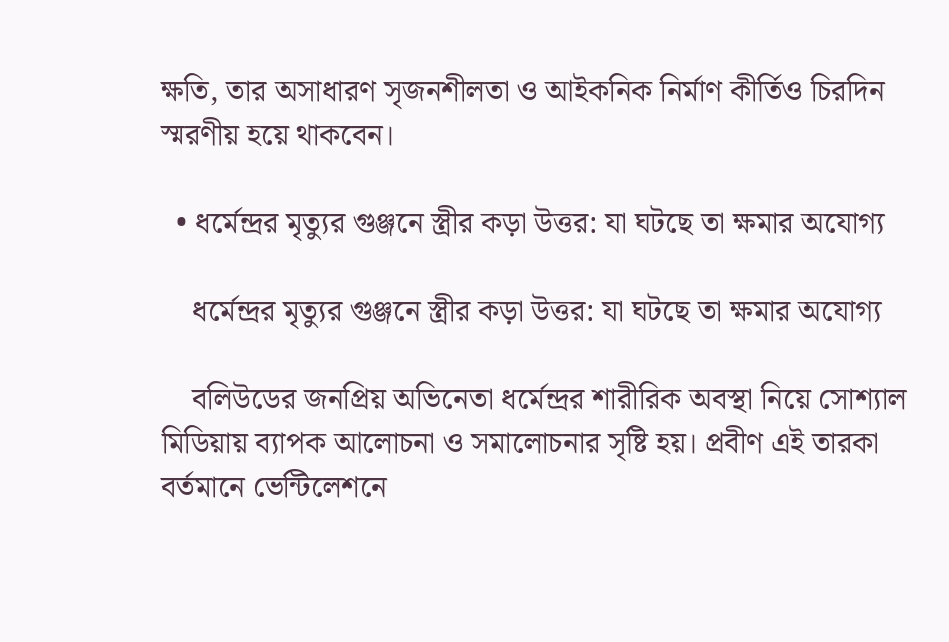ক্ষতি, তার অসাধারণ সৃজনশীলতা ও আইকনিক নির্মাণ কীর্তিও চিরদিন স্মরণীয় হয়ে থাকবেন।

  • ধর্মেন্দ্রর মৃত্যুর গুঞ্জনে স্ত্রীর কড়া উত্তর: যা ঘটছে তা ক্ষমার অযোগ্য

    ধর্মেন্দ্রর মৃত্যুর গুঞ্জনে স্ত্রীর কড়া উত্তর: যা ঘটছে তা ক্ষমার অযোগ্য

    বলিউডের জনপ্রিয় অভিনেতা ধর্মেন্দ্রর শারীরিক অবস্থা নিয়ে সোশ্যাল মিডিয়ায় ব্যাপক আলোচনা ও সমালোচনার সৃষ্টি হয়। প্রবীণ এই তারকা বর্তমানে ভেন্টিলেশনে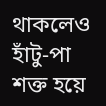থাকলেও হাঁটু-পা শক্ত হয়ে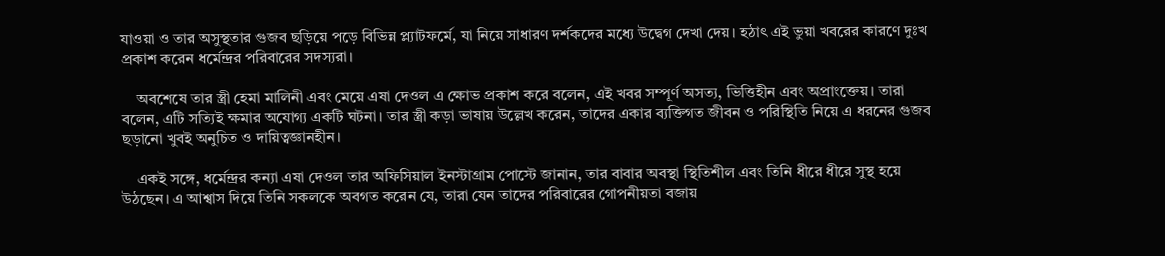যাওয়া ও তার অসুস্থতার গুজব ছড়িয়ে পড়ে বিভিন্ন প্ল্যাটফর্মে, যা নিয়ে সাধারণ দর্শকদের মধ্যে উদ্বেগ দেখা দেয়। হঠাৎ এই ভুয়া খবরের কারণে দুঃখ প্রকাশ করেন ধর্মেন্দ্রর পরিবারের সদস্যরা।

    অবশেষে তার স্ত্রী হেমা মালিনী এবং মেয়ে এষা দেওল এ ক্ষোভ প্রকাশ করে বলেন, এই খবর সম্পূর্ণ অসত্য, ভিত্তিহীন এবং অপ্রাংক্তেয়। তারা বলেন, এটি সত্যিই ক্ষমার অযোগ্য একটি ঘটনা। তার স্ত্রী কড়া ভাষায় উল্লেখ করেন, তাদের একার ব্যক্তিগত জীবন ও পরিস্থিতি নিয়ে এ ধরনের গুজব ছড়ানো খুবই অনুচিত ও দায়িত্বজ্ঞানহীন।

    একই সঙ্গে, ধর্মেন্দ্রর কন্যা এষা দেওল তার অফিসিয়াল ইনস্টাগ্রাম পোস্টে জানান, তার বাবার অবস্থা স্থিতিশীল এবং তিনি ধীরে ধীরে সুস্থ হয়ে উঠছেন। এ আশ্বাস দিয়ে তিনি সকলকে অবগত করেন যে, তারা যেন তাদের পরিবারের গোপনীয়তা বজায়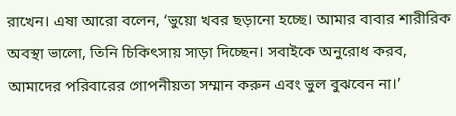রাখেন। এষা আরো বলেন, ‘ভুয়ো খবর ছড়ানো হচ্ছে। আমার বাবার শারীরিক অবস্থা ভালো, তিনি চিকিৎসায় সাড়া দিচ্ছেন। সবাইকে অনুরোধ করব, আমাদের পরিবারের গোপনীয়তা সম্মান করুন এবং ভুল বুঝবেন না।’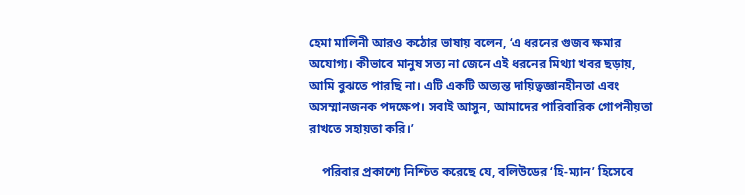হেমা মালিনী আরও কঠোর ভাষায় বলেন, ‘এ ধরনের গুজব ক্ষমার অযোগ্য। কীভাবে মানুষ সত্য না জেনে এই ধরনের মিথ্যা খবর ছড়ায়, আমি বুঝতে পারছি না। এটি একটি অত্যন্ত দায়িত্বজ্ঞানহীনতা এবং অসম্মানজনক পদক্ষেপ। সবাই আসুন, আমাদের পারিবারিক গোপনীয়তা রাখতে সহায়তা করি।’

    পরিবার প্রকাশ্যে নিশ্চিত করেছে যে, বলিউডের ‘হি-ম্যান’ হিসেবে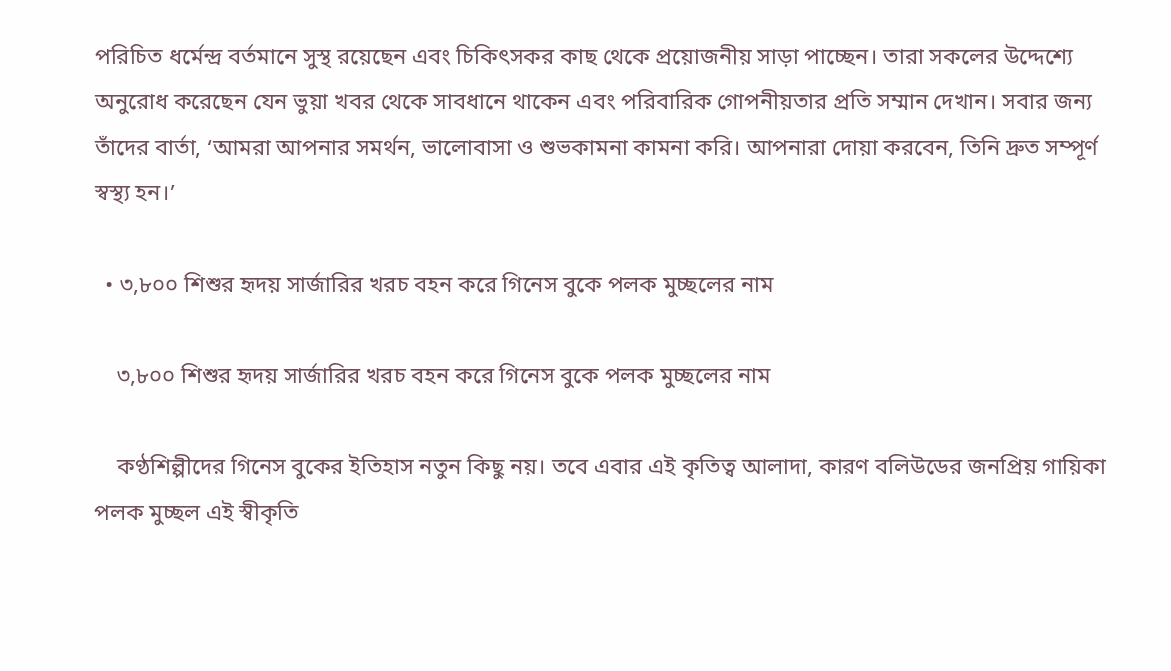পরিচিত ধর্মেন্দ্র বর্তমানে সুস্থ রয়েছেন এবং চিকিৎসকর কাছ থেকে প্রয়োজনীয় সাড়া পাচ্ছেন। তারা সকলের উদ্দেশ্যে অনুরোধ করেছেন যেন ভুয়া খবর থেকে সাবধানে থাকেন এবং পরিবারিক গোপনীয়তার প্রতি সম্মান দেখান। সবার জন্য তাঁদের বার্তা, ‘আমরা আপনার সমর্থন, ভালোবাসা ও শুভকামনা কামনা করি। আপনারা দোয়া করবেন, তিনি দ্রুত সম্পূর্ণ স্বস্থ্য হন।’

  • ৩,৮০০ শিশুর হৃদয় সার্জারির খরচ বহন করে গিনেস বুকে পলক মুচ্ছলের নাম

    ৩,৮০০ শিশুর হৃদয় সার্জারির খরচ বহন করে গিনেস বুকে পলক মুচ্ছলের নাম

    কণ্ঠশিল্পীদের গিনেস বুকের ইতিহাস নতুন কিছু নয়। তবে এবার এই কৃতিত্ব আলাদা, কারণ বলিউডের জনপ্রিয় গায়িকা পলক মুচ্ছল এই স্বীকৃতি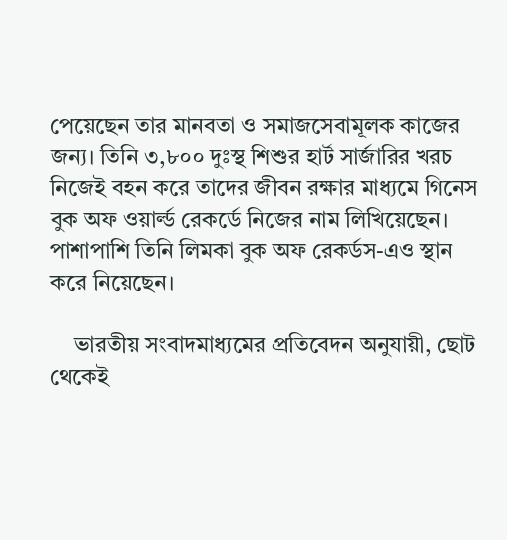পেয়েছেন তার মানবতা ও সমাজসেবামূলক কাজের জন্য। তিনি ৩,৮০০ দুঃস্থ শিশুর হার্ট সার্জারির খরচ নিজেই বহন করে তাদের জীবন রক্ষার মাধ্যমে গিনেস বুক অফ ওয়ার্ল্ড রেকর্ডে নিজের নাম লিখিয়েছেন। পাশাপাশি তিনি লিমকা বুক অফ রেকর্ডস-এও স্থান করে নিয়েছেন।

    ভারতীয় সংবাদমাধ্যমের প্রতিবেদন অনুযায়ী, ছোট থেকেই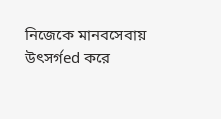নিজেকে মানবসেবায় উৎসর্গed করে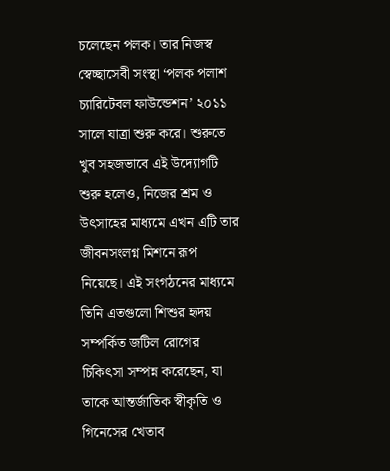চলেছেন পলক। তার নিজস্ব স্বেচ্ছাসেবী সংস্থা ‘পলক পলাশ চ্যারিটেবল ফাউন্ডেশন’ ২০১১ সালে যাত্রা শুরু করে। শুরুতে খুব সহজভাবে এই উদ্যোগটি শুরু হলেও, নিজের শ্রম ও উৎসাহের মাধ্যমে এখন এটি তার জীবনসংলগ্ন মিশনে রূপ নিয়েছে। এই সংগঠনের মাধ্যমে তিনি এতগুলো শিশুর হৃদয় সম্পর্কিত জটিল রোগের চিকিৎসা সম্পন্ন করেছেন, যা তাকে আন্তর্জাতিক স্বীকৃতি ও গিনেসের খেতাব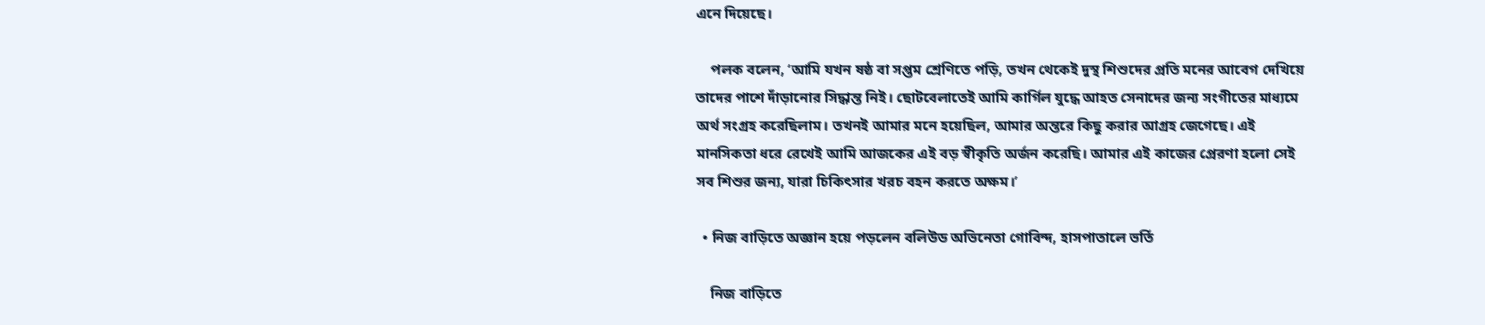এনে দিয়েছে।

    পলক বলেন, ‘আমি যখন ষষ্ঠ বা সপ্তম শ্রেণিতে পড়ি, তখন থেকেই দুস্থ শিশুদের প্রতি মনের আবেগ দেখিয়ে তাদের পাশে দাঁড়ানোর সিদ্ধান্ত নিই। ছোটবেলাতেই আমি কার্গিল যুদ্ধে আহত সেনাদের জন্য সংগীতের মাধ্যমে অর্থ সংগ্রহ করেছিলাম। তখনই আমার মনে হয়েছিল, আমার অন্তরে কিছু করার আগ্রহ জেগেছে। এই মানসিকতা ধরে রেখেই আমি আজকের এই বড় স্বীকৃতি অর্জন করেছি। আমার এই কাজের প্রেরণা হলো সেই সব শিশুর জন্য, যারা চিকিৎসার খরচ বহন করতে অক্ষম।’

  • নিজ বাড়িতে অজ্ঞান হয়ে পড়লেন বলিউড অভিনেতা গোবিন্দ, হাসপাতালে ভর্তি

    নিজ বাড়িতে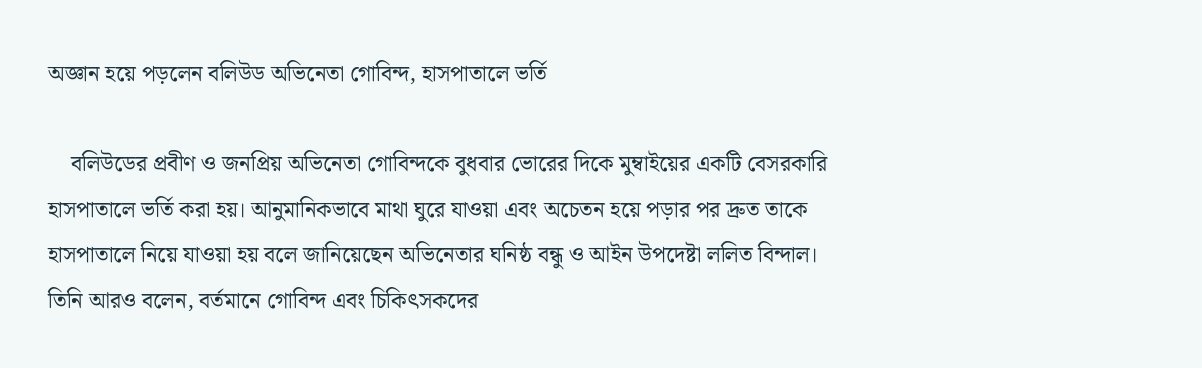অজ্ঞান হয়ে পড়লেন বলিউড অভিনেতা গোবিন্দ, হাসপাতালে ভর্তি

    বলিউডের প্রবীণ ও জনপ্রিয় অভিনেতা গোবিন্দকে বুধবার ভোরের দিকে মুম্বাইয়ের একটি বেসরকারি হাসপাতালে ভর্তি করা হয়। আনুমানিকভাবে মাথা ঘুরে যাওয়া এবং অচেতন হয়ে পড়ার পর দ্রুত তাকে হাসপাতালে নিয়ে যাওয়া হয় বলে জানিয়েছেন অভিনেতার ঘনিষ্ঠ বন্ধু ও আইন উপদেষ্টা ললিত বিন্দাল। তিনি আরও বলেন, বর্তমানে গোবিন্দ এবং চিকিৎসকদের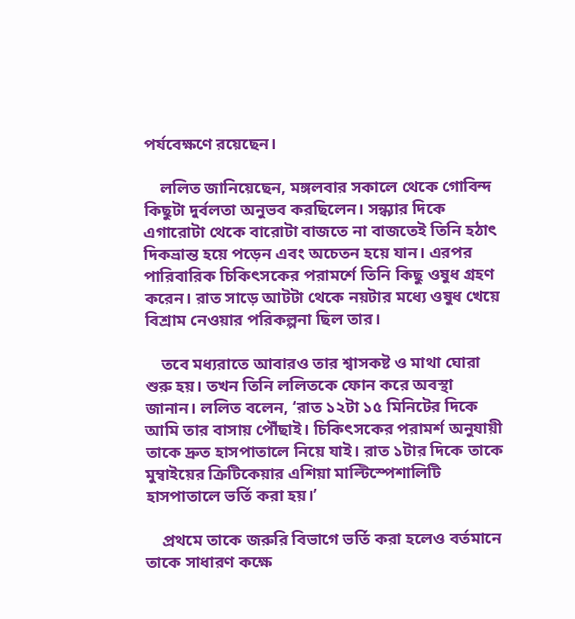পর্যবেক্ষণে রয়েছেন।

    ললিত জানিয়েছেন, মঙ্গলবার সকালে থেকে গোবিন্দ কিছুটা দুর্বলতা অনুভব করছিলেন। সন্ধ্যার দিকে এগারোটা থেকে বারোটা বাজতে না বাজতেই তিনি হঠাৎ দিকভ্রান্ত হয়ে পড়েন এবং অচেতন হয়ে যান। এরপর পারিবারিক চিকিৎসকের পরামর্শে তিনি কিছু ওষুধ গ্রহণ করেন। রাত সাড়ে আটটা থেকে নয়টার মধ্যে ওষুধ খেয়ে বিশ্রাম নেওয়ার পরিকল্পনা ছিল তার।

    তবে মধ্যরাতে আবারও তার শ্বাসকষ্ট ও মাথা ঘোরা শুরু হয়। তখন তিনি ললিতকে ফোন করে অবস্থা জানান। ললিত বলেন, ‘রাত ১২টা ১৫ মিনিটের দিকে আমি তার বাসায় পৌঁছাই। চিকিৎসকের পরামর্শ অনুযায়ী তাকে দ্রুত হাসপাতালে নিয়ে যাই। রাত ১টার দিকে তাকে মুম্বাইয়ের ক্রিটিকেয়ার এশিয়া মাল্টিস্পেশালিটি হাসপাতালে ভর্তি করা হয়।’

    প্রথমে তাকে জরুরি বিভাগে ভর্তি করা হলেও বর্তমানে তাকে সাধারণ কক্ষে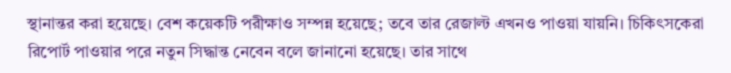স্থানান্তর করা হয়েছে। বেশ কয়েকটি পরীক্ষাও সম্পন্ন হয়েছে; তবে তার রেজাল্ট এখনও পাওয়া যায়নি। চিকিৎসকেরা রিপোর্ট পাওয়ার পরে নতুন সিদ্ধান্ত নেবেন বলে জানানো হয়েছে। তার সাথে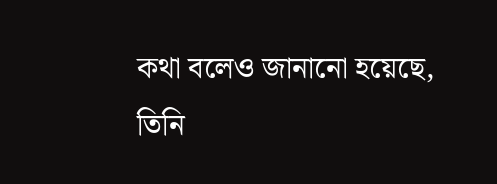কথা বলেও জানানো হয়েছে, তিনি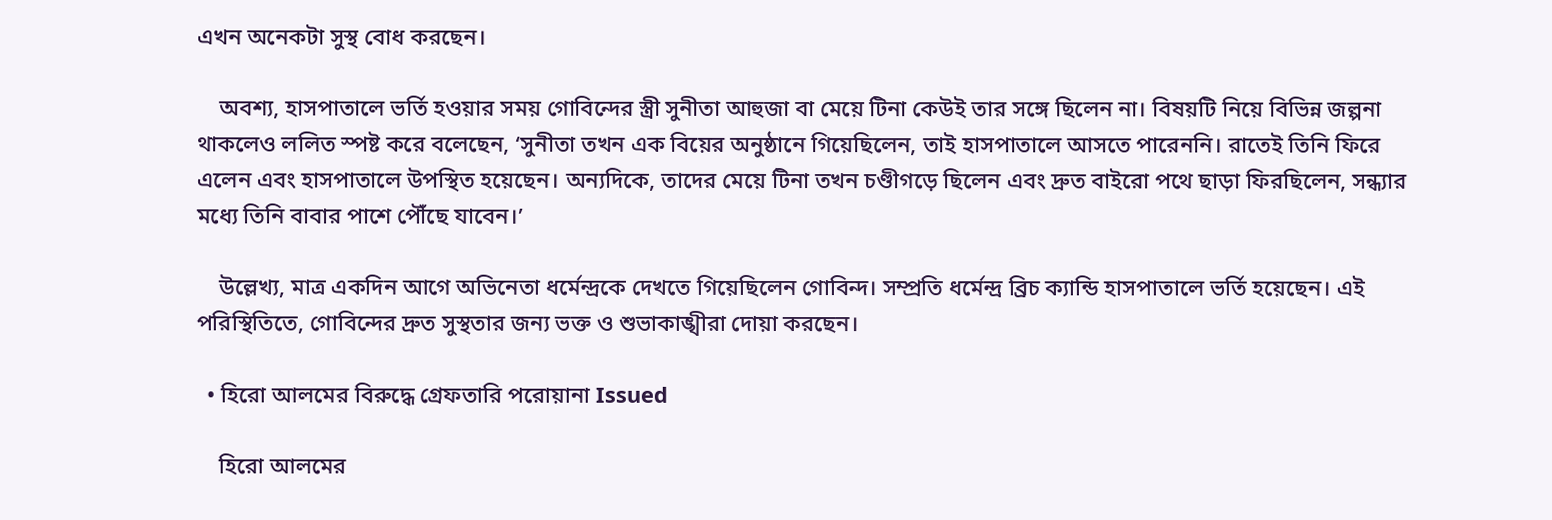এখন অনেকটা সুস্থ বোধ করছেন।

    অবশ্য, হাসপাতালে ভর্তি হওয়ার সময় গোবিন্দের স্ত্রী সুনীতা আহুজা বা মেয়ে টিনা কেউই তার সঙ্গে ছিলেন না। বিষয়টি নিয়ে বিভিন্ন জল্পনা থাকলেও ললিত স্পষ্ট করে বলেছেন, ‘সুনীতা তখন এক বিয়ের অনুষ্ঠানে গিয়েছিলেন, তাই হাসপাতালে আসতে পারেননি। রাতেই তিনি ফিরে এলেন এবং হাসপাতালে উপস্থিত হয়েছেন। অন্যদিকে, তাদের মেয়ে টিনা তখন চণ্ডীগড়ে ছিলেন এবং দ্রুত বাইরো পথে ছাড়া ফিরছিলেন, সন্ধ্যার মধ্যে তিনি বাবার পাশে পৌঁছে যাবেন।’

    উল্লেখ্য, মাত্র একদিন আগে অভিনেতা ধর্মেন্দ্রকে দেখতে গিয়েছিলেন গোবিন্দ। সম্প্রতি ধর্মেন্দ্র ব্রিচ ক্যান্ডি হাসপাতালে ভর্তি হয়েছেন। এই পরিস্থিতিতে, গোবিন্দের দ্রুত সুস্থতার জন্য ভক্ত ও শুভাকাঙ্খীরা দোয়া করছেন।

  • হিরো আলমের বিরুদ্ধে গ্রেফতারি পরোয়ানা Issued

    হিরো আলমের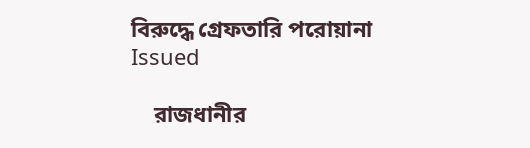বিরুদ্ধে গ্রেফতারি পরোয়ানা Issued

    রাজধানীর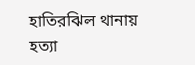হাতিরঝিল থানায় হত্যা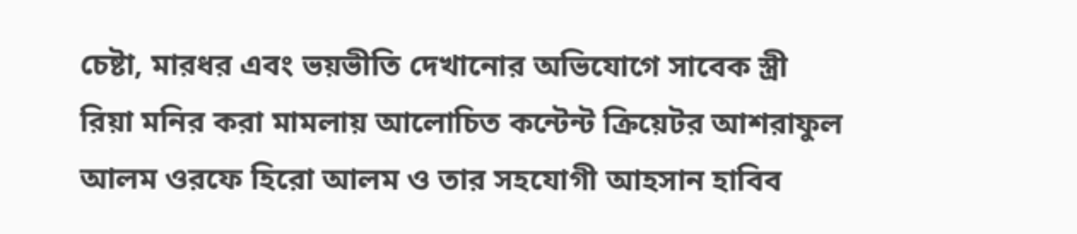চেষ্টা, মারধর এবং ভয়ভীতি দেখানোর অভিযোগে সাবেক স্ত্রী রিয়া মনির করা মামলায় আলোচিত কন্টেন্ট ক্রিয়েটর আশরাফুল আলম ওরফে হিরো আলম ও তার সহযোগী আহসান হাবিব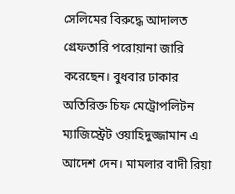সেলিমের বিরুদ্ধে আদালত গ্রেফতারি পরোয়ানা জারি করেছেন। বুধবার ঢাকার অতিরিক্ত চিফ মেট্রোপলিটন ম্যাজিস্ট্রেট ওয়াহিদুজ্জামান এ আদেশ দেন। মামলার বাদী রিয়া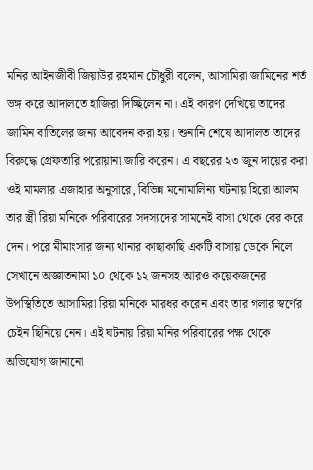মনির আইনজীবী জিয়াউর রহমান চৌধুরী বলেন, আসামিরা জামিনের শর্ত ভঙ্গ করে আদালতে হাজিরা দিচ্ছিলেন না। এই কারণ দেখিয়ে তাদের জামিন বাতিলের জন্য আবেদন করা হয়। শুনানি শেষে আদালত তাদের বিরুদ্ধে গ্রেফতারি পরোয়ানা জারি করেন। এ বছরের ২৩ জুন দায়ের করা ওই মামলার এজাহার অনুসারে, বিভিন্ন মনোমালিন্য ঘটনায় হিরো আলম তার স্ত্রী রিয়া মনিকে পরিবারের সদস্যদের সামনেই বাসা থেকে বের করে দেন। পরে মীমাংসার জন্য থানার কাছাকাছি একটি বাসায় ডেকে নিলে সেখানে অজ্ঞাতনামা ১০ থেকে ১২ জনসহ আরও কয়েকজনের উপস্থিতিতে আসামিরা রিয়া মনিকে মারধর করেন এবং তার গলার স্বর্ণের চেইন ছিনিয়ে নেন। এই ঘটনায় রিয়া মনির পরিবারের পক্ষ থেকে অভিযোগ জানানো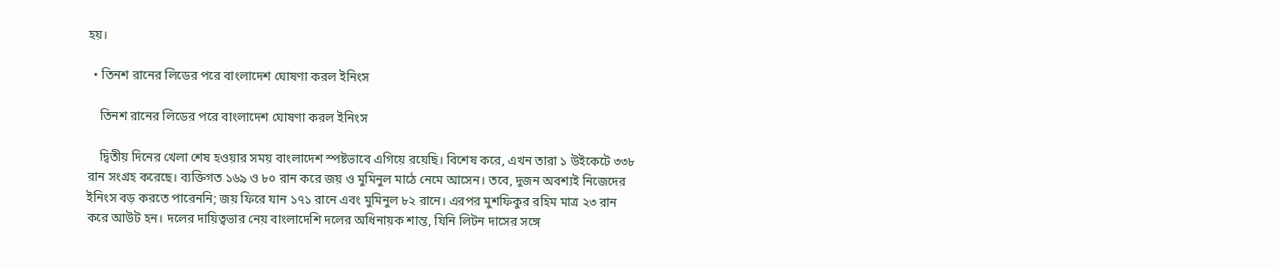হয়।

  • তিনশ রানের লিডের পরে বাংলাদেশ ঘোষণা করল ইনিংস

    তিনশ রানের লিডের পরে বাংলাদেশ ঘোষণা করল ইনিংস

    দ্বিতীয় দিনের খেলা শেষ হওয়ার সময় বাংলাদেশ স্পষ্টভাবে এগিয়ে রয়েছি। বিশেষ করে, এখন তারা ১ উইকেটে ৩৩৮ রান সংগ্রহ করেছে। ব্যক্তিগত ১৬৯ ও ৮০ রান করে জয় ও মুমিনুল মাঠে নেমে আসেন। তবে, দুজন অবশ্যই নিজেদের ইনিংস বড় করতে পারেননি; জয় ফিরে যান ১৭১ রানে এবং মুমিনুল ৮২ রানে। এরপর মুশফিকুর রহিম মাত্র ২৩ রান করে আউট হন। দলের দায়িত্বভার নেয় বাংলাদেশি দলের অধিনায়ক শান্ত, যিনি লিটন দাসের সঙ্গে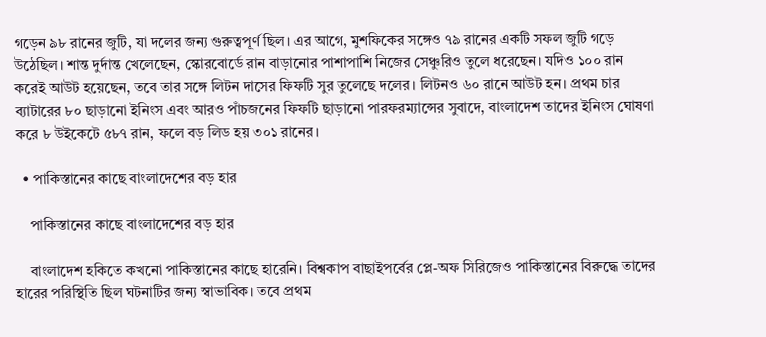গড়েন ৯৮ রানের জুটি, যা দলের জন্য গুরুত্বপূর্ণ ছিল। এর আগে, মুশফিকের সঙ্গেও ৭৯ রানের একটি সফল জুটি গড়ে উঠেছিল। শান্ত দুর্দান্ত খেলেছেন, স্কোরবোর্ডে রান বাড়ানোর পাশাপাশি নিজের সেঞ্চুরিও তুলে ধরেছেন। যদিও ১০০ রান করেই আউট হয়েছেন, তবে তার সঙ্গে লিটন দাসের ফিফটি সুর তুলেছে দলের। লিটনও ৬০ রানে আউট হন। প্রথম চার ব্যাটারের ৮০ ছাড়ানো ইনিংস এবং আরও পাঁচজনের ফিফটি ছাড়ানো পারফরম্যান্সের সুবাদে, বাংলাদেশ তাদের ইনিংস ঘোষণা করে ৮ উইকেটে ৫৮৭ রান, ফলে বড় লিড হয় ৩০১ রানের।

  • পাকিস্তানের কাছে বাংলাদেশের বড় হার

    পাকিস্তানের কাছে বাংলাদেশের বড় হার

    বাংলাদেশ হকিতে কখনো পাকিস্তানের কাছে হারেনি। বিশ্বকাপ বাছাইপর্বের প্লে-অফ সিরিজেও পাকিস্তানের বিরুদ্ধে তাদের হারের পরিস্থিতি ছিল ঘটনাটির জন্য স্বাভাবিক। তবে প্রথম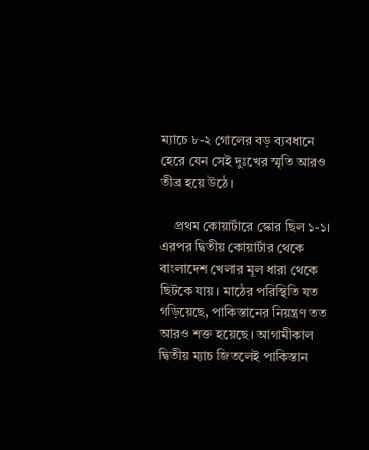ম্যাচে ৮-২ গোলের বড় ব্যবধানে হেরে যেন সেই দুঃখের স্মৃতি আরও তীব্র হয়ে উঠে।

    প্রথম কোয়ার্টারে স্কোর ছিল ১-১। এরপর দ্বিতীয় কোয়ার্টার থেকে বাংলাদেশ খেলার মূল ধারা থেকে ছিটকে যায়। মাঠের পরিস্থিতি যত গড়িয়েছে, পাকিস্তানের নিয়ন্ত্রণ তত আরও শক্ত হয়েছে। আগামীকাল দ্বিতীয় ম্যাচ জিতলেই পাকিস্তান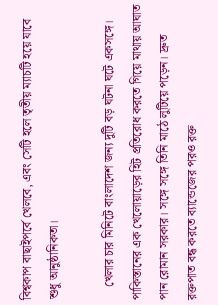বিশ্বকাপ বাছাইপর্বে খেলবে, এবং সেটি হলে তৃতীয় ম্যাচটি হয়ে যাবে শুধু আনুষ্ঠানিকতা।

    খেলার চার মিনিটে বাংলাদেশ জন্য দুটি বড় ঘটনা ঘটে একসঙ্গে। পাকিস্তানের এক খেলোয়াড়ের হিট প্রতিরোধ করতে গিয়ে মাথায় আঘাত পান রোমান সরকার। সঙ্গে সঙ্গে তিনি মাঠে লুটিয়ে পড়েন। দ্রুত রক্তপাত বন্ধ করতে ব্যান্ডেজের পরও রক্ত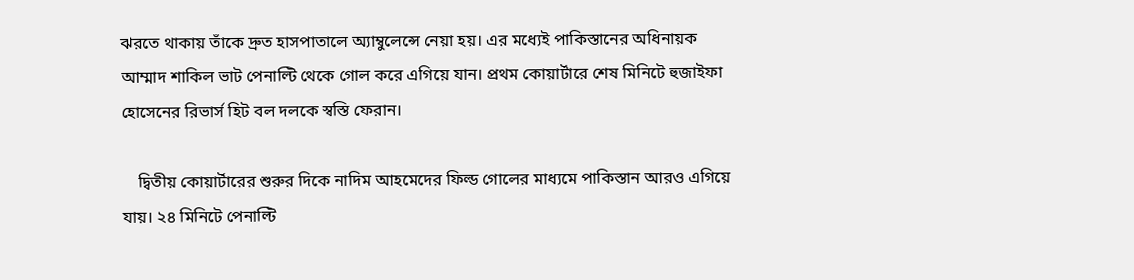ঝরতে থাকায় তাঁকে দ্রুত হাসপাতালে অ্যাম্বুলেন্সে নেয়া হয়। এর মধ্যেই পাকিস্তানের অধিনায়ক আম্মাদ শাকিল ভাট পেনাল্টি থেকে গোল করে এগিয়ে যান। প্রথম কোয়ার্টারে শেষ মিনিটে হুজাইফা হোসেনের রিভার্স হিট বল দলকে স্বস্তি ফেরান।

    দ্বিতীয় কোয়ার্টারের শুরুর দিকে নাদিম আহমেদের ফিল্ড গোলের মাধ্যমে পাকিস্তান আরও এগিয়ে যায়। ২৪ মিনিটে পেনাল্টি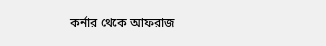কর্নার থেকে আফরাজ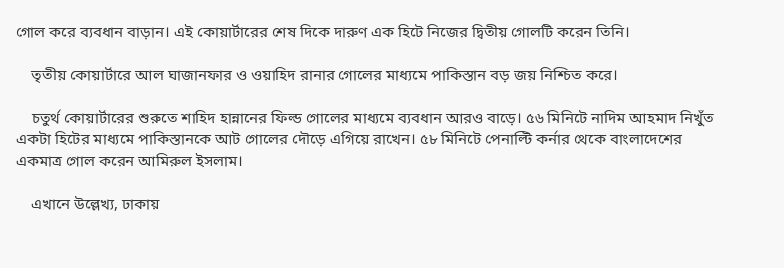গোল করে ব্যবধান বাড়ান। এই কোয়ার্টারের শেষ দিকে দারুণ এক হিটে নিজের দ্বিতীয় গোলটি করেন তিনি।

    তৃতীয় কোয়ার্টারে আল ঘাজানফার ও ওয়াহিদ রানার গোলের মাধ্যমে পাকিস্তান বড় জয় নিশ্চিত করে।

    চতুর্থ কোয়ার্টারের শুরুতে শাহিদ হান্নানের ফিল্ড গোলের মাধ্যমে ব্যবধান আরও বাড়ে। ৫৬ মিনিটে নাদিম আহমাদ নিখুঁত একটা হিটের মাধ্যমে পাকিস্তানকে আট গোলের দৌড়ে এগিয়ে রাখেন। ৫৮ মিনিটে পেনাল্টি কর্নার থেকে বাংলাদেশের একমাত্র গোল করেন আমিরুল ইসলাম।

    এখানে উল্লেখ্য, ঢাকায়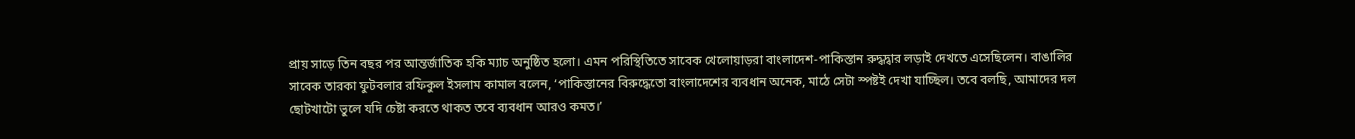প্রায় সাড়ে তিন বছর পর আন্তর্জাতিক হকি ম্যাচ অনুষ্ঠিত হলো। এমন পরিস্থিতিতে সাবেক খেলোয়াড়রা বাংলাদেশ-পাকিস্তান রুদ্ধদ্বার লড়াই দেখতে এসেছিলেন। বাঙালির সাবেক তারকা ফুটবলার রফিকুল ইসলাম কামাল বলেন, ‘পাকিস্তানের বিরুদ্ধেতো বাংলাদেশের ব্যবধান অনেক, মাঠে সেটা স্পষ্টই দেখা যাচ্ছিল। তবে বলছি, আমাদের দল ছোটখাটো ভুলে যদি চেষ্টা করতে থাকত তবে ব্যবধান আরও কমত।’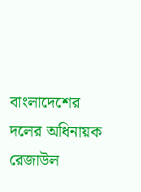বাংলাদেশের দলের অধিনায়ক রেজাউল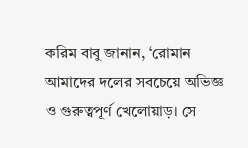করিম বাবু জানান, ‘রোমান আমাদের দলের সবচেয়ে অভিজ্ঞ ও গুরুত্বপূর্ণ খেলোয়াড়। সে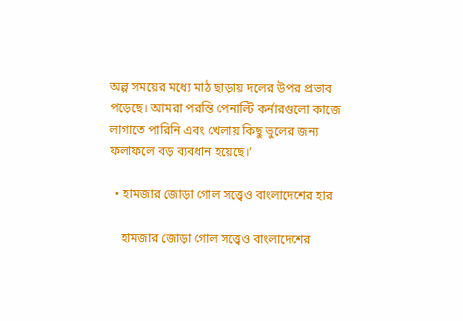অল্প সময়ের মধ্যে মাঠ ছাড়ায় দলের উপর প্রভাব পড়েছে। আমরা পরন্তি পেনাল্টি কর্নারগুলো কাজে লাগাতে পারিনি এবং খেলায় কিছু ভুলের জন্য ফলাফলে বড় ব্যবধান হয়েছে।’

  • হামজার জোড়া গোল সত্ত্বেও বাংলাদেশের হার

    হামজার জোড়া গোল সত্ত্বেও বাংলাদেশের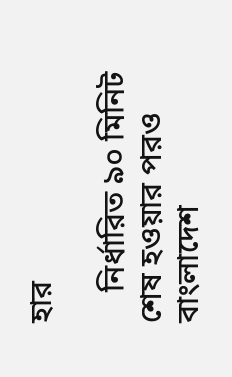হার

    নির্ধারিত ৯০ মিনিট শেষ হওয়ার পরও বাংলাদেশ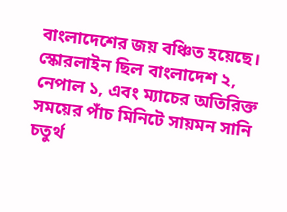বাংলাদেশের জয় বঞ্চিত হয়েছে। স্কোরলাইন ছিল বাংলাদেশ ২, নেপাল ১, এবং ম্যাচের অতিরিক্ত সময়ের পাঁচ মিনিটে সায়মন সানি চতুর্থ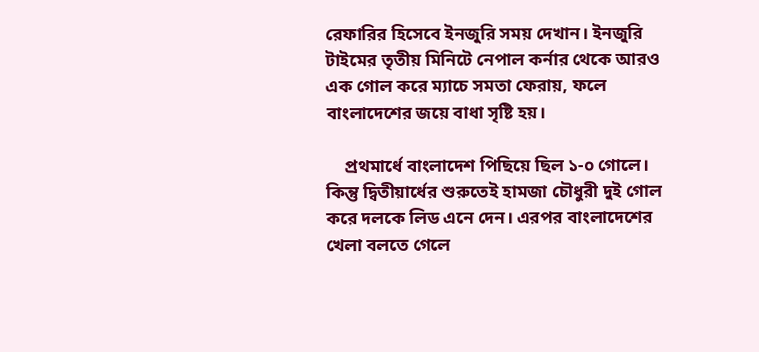রেফারির হিসেবে ইনজুরি সময় দেখান। ইনজুরি টাইমের তৃতীয় মিনিটে নেপাল কর্নার থেকে আরও এক গোল করে ম্যাচে সমতা ফেরায়, ফলে বাংলাদেশের জয়ে বাধা সৃষ্টি হয়।

    প্রথমার্ধে বাংলাদেশ পিছিয়ে ছিল ১-০ গোলে। কিন্তু দ্বিতীয়ার্ধের শুরুতেই হামজা চৌধুরী দুই গোল করে দলকে লিড এনে দেন। এরপর বাংলাদেশের খেলা বলতে গেলে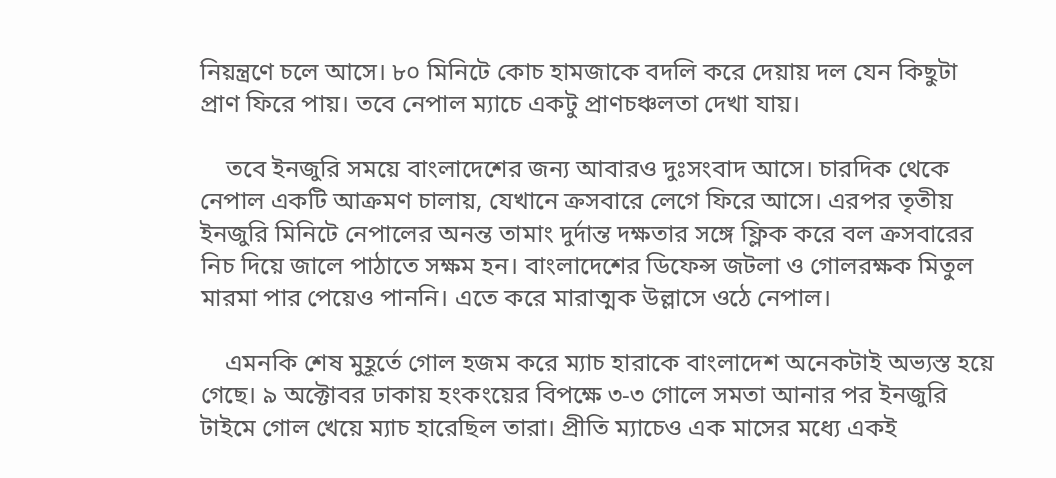নিয়ন্ত্রণে চলে আসে। ৮০ মিনিটে কোচ হামজাকে বদলি করে দেয়ায় দল যেন কিছুটা প্রাণ ফিরে পায়। তবে নেপাল ম্যাচে একটু প্রাণচঞ্চলতা দেখা যায়।

    তবে ইনজুরি সময়ে বাংলাদেশের জন্য আবারও দুঃসংবাদ আসে। চারদিক থেকে নেপাল একটি আক্রমণ চালায়, যেখানে ক্রসবারে লেগে ফিরে আসে। এরপর তৃতীয় ইনজুরি মিনিটে নেপালের অনন্ত তামাং দুর্দান্ত দক্ষতার সঙ্গে ফ্লিক করে বল ক্রসবারের নিচ দিয়ে জালে পাঠাতে সক্ষম হন। বাংলাদেশের ডিফেন্স জটলা ও গোলরক্ষক মিতুল মারমা পার পেয়েও পাননি। এতে করে মারাত্মক উল্লাসে ওঠে নেপাল।

    এমনকি শেষ মুহূর্তে গোল হজম করে ম্যাচ হারাকে বাংলাদেশ অনেকটাই অভ্যস্ত হয়ে গেছে। ৯ অক্টোবর ঢাকায় হংকংয়ের বিপক্ষে ৩-৩ গোলে সমতা আনার পর ইনজুরি টাইমে গোল খেয়ে ম্যাচ হারেছিল তারা। প্রীতি ম্যাচেও এক মাসের মধ্যে একই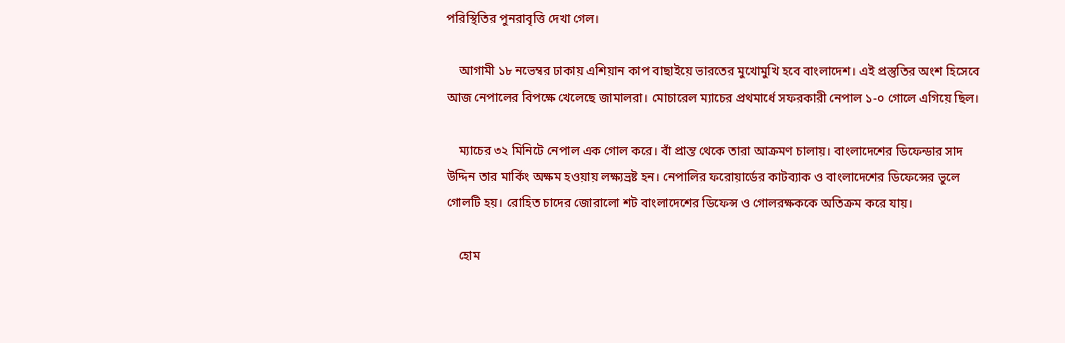পরিস্থিতির পুনরাবৃত্তি দেখা গেল।

    আগামী ১৮ নভেম্বর ঢাকায় এশিয়ান কাপ বাছাইয়ে ভারতের মুখোমুখি হবে বাংলাদেশ। এই প্রস্তুতির অংশ হিসেবে আজ নেপালের বিপক্ষে খেলেছে জামালরা। মোচারেল ম্যাচের প্রথমার্ধে সফরকারী নেপাল ১-০ গোলে এগিয়ে ছিল।

    ম্যাচের ৩২ মিনিটে নেপাল এক গোল করে। বাঁ প্রান্ত থেকে তারা আক্রমণ চালায়। বাংলাদেশের ডিফেন্ডার সাদ উদ্দিন তার মার্কিং অক্ষম হওয়ায় লক্ষ্যভ্রষ্ট হন। নেপালির ফরোয়ার্ডের কাটব্যাক ও বাংলাদেশের ডিফেন্সের ভুলে গোলটি হয়। রোহিত চাদের জোরালো শট বাংলাদেশের ডিফেন্স ও গোলরক্ষককে অতিক্রম করে যায়।

    হোম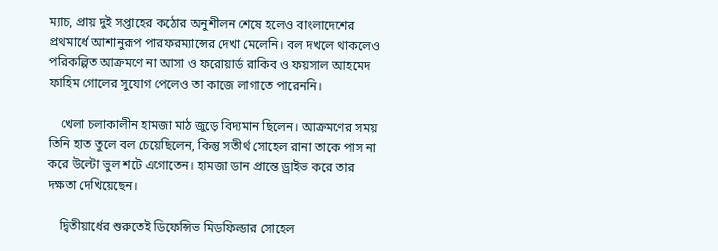ম্যাচ, প্রায় দুই সপ্তাহের কঠোর অনুশীলন শেষে হলেও বাংলাদেশের প্রথমার্ধে আশানুরূপ পারফরম্যান্সের দেখা মেলেনি। বল দখলে থাকলেও পরিকল্পিত আক্রমণে না আসা ও ফরোয়ার্ড রাকিব ও ফয়সাল আহমেদ ফাহিম গোলের সুযোগ পেলেও তা কাজে লাগাতে পারেননি।

    খেলা চলাকালীন হামজা মাঠ জুড়ে বিদ্যমান ছিলেন। আক্রমণের সময় তিনি হাত তুলে বল চেয়েছিলেন, কিন্তু সতীর্থ সোহেল রানা তাকে পাস না করে উল্টো ভুল শটে এগোতেন। হামজা ডান প্রান্তে ড্রাইভ করে তার দক্ষতা দেখিয়েছেন।

    দ্বিতীয়ার্ধের শুরুতেই ডিফেন্সিভ মিডফিল্ডার সোহেল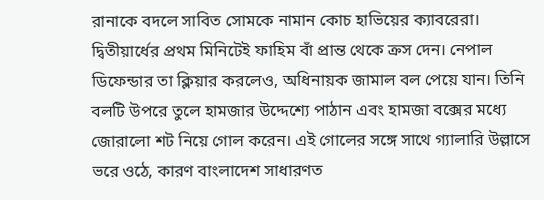রানাকে বদলে সাবিত সোমকে নামান কোচ হাভিয়ের ক্যাবরেরা। দ্বিতীয়ার্ধের প্রথম মিনিটেই ফাহিম বাঁ প্রান্ত থেকে ক্রস দেন। নেপাল ডিফেন্ডার তা ক্লিয়ার করলেও, অধিনায়ক জামাল বল পেয়ে যান। তিনি বলটি উপরে তুলে হামজার উদ্দেশ্যে পাঠান এবং হামজা বক্সের মধ্যে জোরালো শট নিয়ে গোল করেন। এই গোলের সঙ্গে সাথে গ্যালারি উল্লাসে ভরে ওঠে, কারণ বাংলাদেশ সাধারণত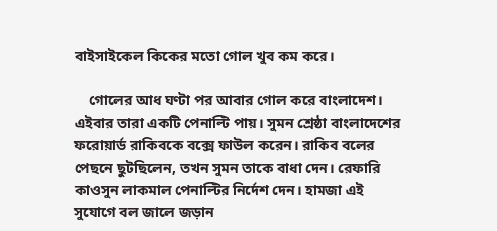বাইসাইকেল কিকের মতো গোল খুব কম করে।

    গোলের আধ ঘণ্টা পর আবার গোল করে বাংলাদেশ। এইবার তারা একটি পেনাল্টি পায়। সুমন শ্রেষ্ঠা বাংলাদেশের ফরোয়ার্ড রাকিবকে বক্সে ফাউল করেন। রাকিব বলের পেছনে ছুটছিলেন, তখন সুমন তাকে বাধা দেন। রেফারি কাওসুন লাকমাল পেনাল্টির নির্দেশ দেন। হামজা এই সুযোগে বল জালে জড়ান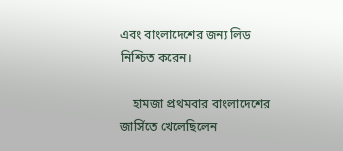এবং বাংলাদেশের জন্য লিড নিশ্চিত করেন।

    হামজা প্রথমবার বাংলাদেশের জার্সিতে খেলেছিলেন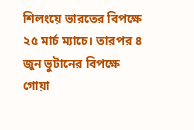শিলংয়ে ভারতের বিপক্ষে ২৫ মার্চ ম্যাচে। তারপর ৪ জুন ভুটানের বিপক্ষে গোয়া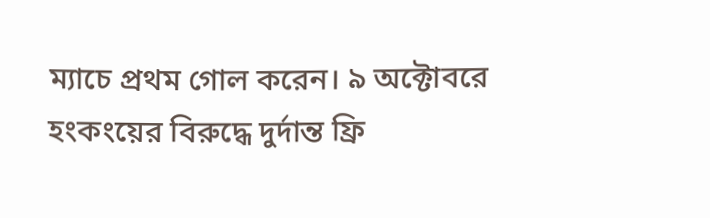ম্যাচে প্রথম গোল করেন। ৯ অক্টোবরে হংকংয়ের বিরুদ্ধে দুর্দান্ত ফ্রি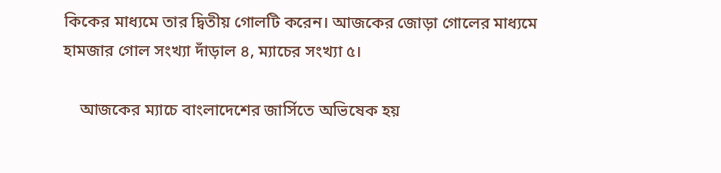কিকের মাধ্যমে তার দ্বিতীয় গোলটি করেন। আজকের জোড়া গোলের মাধ্যমে হামজার গোল সংখ্যা দাঁড়াল ৪, ম্যাচের সংখ্যা ৫।

    আজকের ম্যাচে বাংলাদেশের জার্সিতে অভিষেক হয়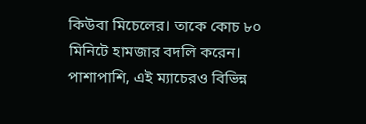কিউবা মিচেলের। তাকে কোচ ৮০ মিনিটে হামজার বদলি করেন। পাশাপাশি, এই ম্যাচেরও বিভিন্ন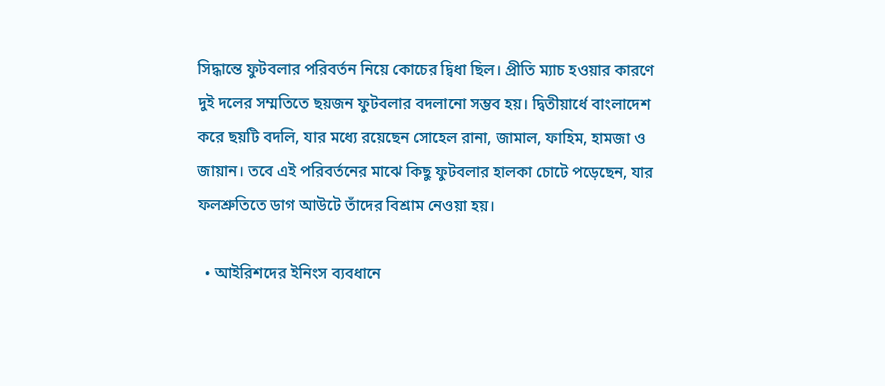সিদ্ধান্তে ফুটবলার পরিবর্তন নিয়ে কোচের দ্বিধা ছিল। প্রীতি ম্যাচ হওয়ার কারণে দুই দলের সম্মতিতে ছয়জন ফুটবলার বদলানো সম্ভব হয়। দ্বিতীয়ার্ধে বাংলাদেশ করে ছয়টি বদলি, যার মধ্যে রয়েছেন সোহেল রানা, জামাল, ফাহিম, হামজা ও জায়ান। তবে এই পরিবর্তনের মাঝে কিছু ফুটবলার হালকা চোটে পড়েছেন, যার ফলশ্রুতিতে ডাগ আউটে তাঁদের বিশ্রাম নেওয়া হয়।

  • আইরিশদের ইনিংস ব্যবধানে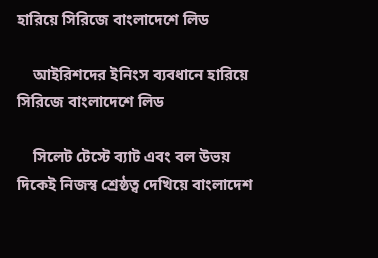হারিয়ে সিরিজে বাংলাদেশে লিড

    আইরিশদের ইনিংস ব্যবধানে হারিয়ে সিরিজে বাংলাদেশে লিড

    সিলেট টেস্টে ব্যাট এবং বল উভয় দিকেই নিজস্ব শ্রেষ্ঠত্ব দেখিয়ে বাংলাদেশ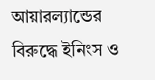আয়ারল্যান্ডের বিরুদ্ধে ইনিংস ও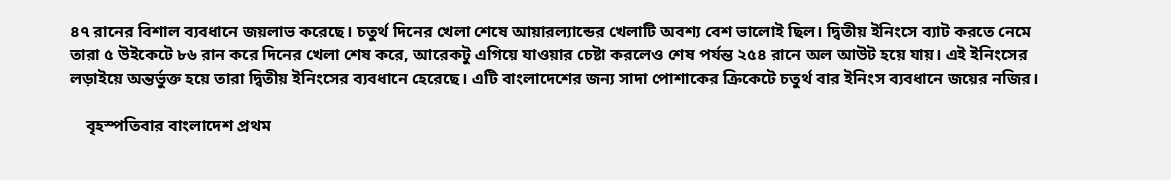৪৭ রানের বিশাল ব্যবধানে জয়লাভ করেছে। চতুর্থ দিনের খেলা শেষে আয়ারল্যান্ডের খেলাটি অবশ্য বেশ ভালোই ছিল। দ্বিতীয় ইনিংসে ব্যাট করতে নেমে তারা ৫ উইকেটে ৮৬ রান করে দিনের খেলা শেষ করে, আরেকটু এগিয়ে যাওয়ার চেষ্টা করলেও শেষ পর্যন্ত ২৫৪ রানে অল আউট হয়ে যায়। এই ইনিংসের লড়াইয়ে অন্তর্ভুক্ত হয়ে তারা দ্বিতীয় ইনিংসের ব্যবধানে হেরেছে। এটি বাংলাদেশের জন্য সাদা পোশাকের ক্রিকেটে চতুর্থ বার ইনিংস ব্যবধানে জয়ের নজির।

    বৃহস্পতিবার বাংলাদেশ প্রথম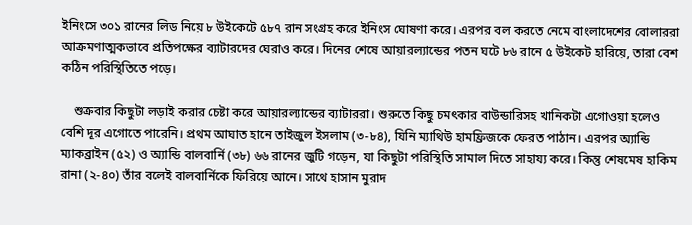ইনিংসে ৩০১ রানের লিড নিয়ে ৮ উইকেটে ৫৮৭ রান সংগ্রহ করে ইনিংস ঘোষণা করে। এরপর বল করতে নেমে বাংলাদেশের বোলাররা আক্রমণাত্মকভাবে প্রতিপক্ষের ব্যাটারদের ঘেরাও করে। দিনের শেষে আয়ারল্যান্ডের পতন ঘটে ৮৬ রানে ৫ উইকেট হারিয়ে, তারা বেশ কঠিন পরিস্থিতিতে পড়ে।

    শুক্রবার কিছুটা লড়াই করার চেষ্টা করে আয়ারল্যান্ডের ব্যাটাররা। শুরুতে কিছু চমৎকার বাউন্ডারিসহ খানিকটা এগোওয়া হলেও বেশি দূর এগোতে পারেনি। প্রথম আঘাত হানে তাইজুল ইসলাম (৩-৮৪), যিনি ম্যাথিউ হামফ্রিজকে ফেরত পাঠান। এরপর অ্যান্ডি ম্যাকব্রাইন (৫২) ও অ্যান্ডি বালবার্নি (৩৮) ৬৬ রানের জুটি গড়েন, যা কিছুটা পরিস্থিতি সামাল দিতে সাহায্য করে। কিন্তু শেষমেষ হাকিম রানা (২-৪০) তাঁর বলেই বালবার্নিকে ফিরিয়ে আনে। সাথে হাসান মুরাদ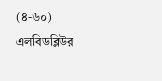(৪-৬০) এলবিডব্লিউর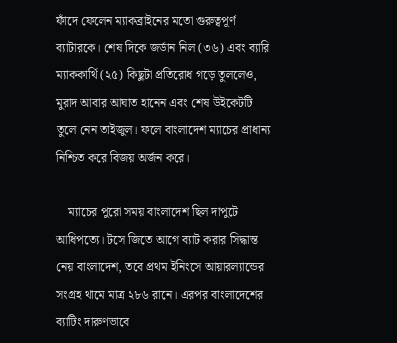ফাঁদে ফেলেন ম্যাকব্রাইনের মতো গুরুত্বপূর্ণ ব্যাটারকে। শেষ দিকে জর্ডান নিল (৩৬) এবং ব্যারি ম্যাককার্থি (২৫) কিছুটা প্রতিরোধ গড়ে তুললেও, মুরাদ আবার আঘাত হানেন এবং শেষ উইকেটটি তুলে নেন তাইজুল। ফলে বাংলাদেশ ম্যাচের প্রাধান্য নিশ্চিত করে বিজয় অর্জন করে।

    ম্যাচের পুরো সময় বাংলাদেশ ছিল দাপুটে আধিপত্যে। টসে জিতে আগে ব্যাট করার সিদ্ধান্ত নেয় বাংলাদেশ, তবে প্রথম ইনিংসে আয়ারল্যান্ডের সংগ্রহ থামে মাত্র ২৮৬ রানে। এরপর বাংলাদেশের ব্যাটিং দারুণভাবে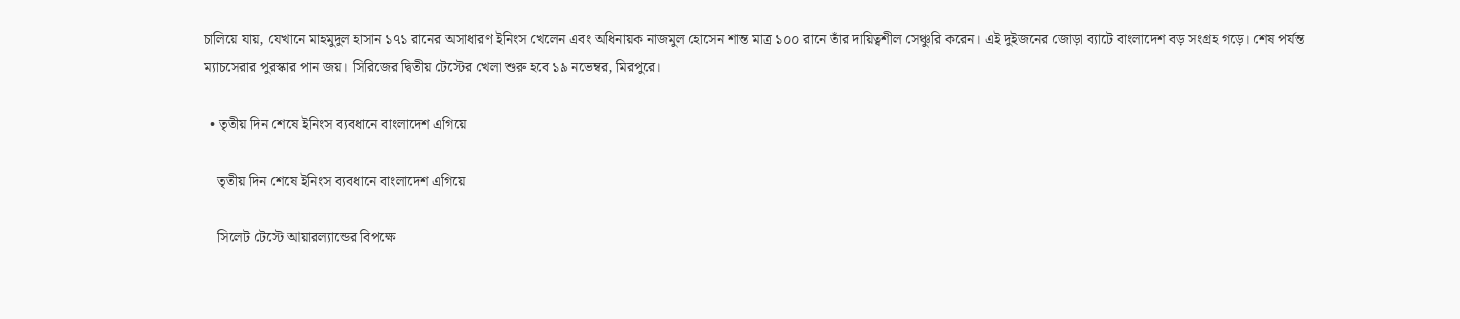চালিয়ে যায়, যেখানে মাহমুদুল হাসান ১৭১ রানের অসাধারণ ইনিংস খেলেন এবং অধিনায়ক নাজমুল হোসেন শান্ত মাত্র ১০০ রানে তাঁর দায়িত্বশীল সেঞ্চুরি করেন। এই দুইজনের জোড়া ব্যাটে বাংলাদেশ বড় সংগ্রহ গড়ে। শেষ পর্যন্ত ম্যাচসেরার পুরস্কার পান জয়। সিরিজের দ্বিতীয় টেস্টের খেলা শুরু হবে ১৯ নভেম্বর, মিরপুরে।

  • তৃতীয় দিন শেষে ইনিংস ব্যবধানে বাংলাদেশ এগিয়ে

    তৃতীয় দিন শেষে ইনিংস ব্যবধানে বাংলাদেশ এগিয়ে

    সিলেট টেস্টে আয়ারল্যান্ডের বিপক্ষে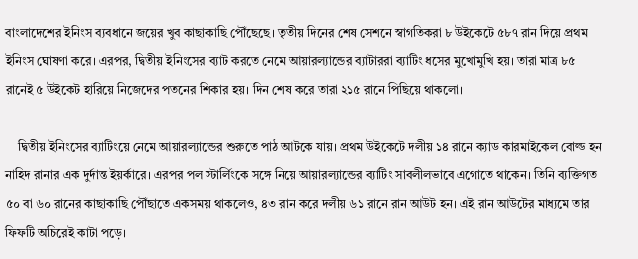বাংলাদেশের ইনিংস ব্যবধানে জয়ের খুব কাছাকাছি পৌঁছেছে। তৃতীয় দিনের শেষ সেশনে স্বাগতিকরা ৮ উইকেটে ৫৮৭ রান দিয়ে প্রথম ইনিংস ঘোষণা করে। এরপর, দ্বিতীয় ইনিংসের ব্যাট করতে নেমে আয়ারল্যান্ডের ব্যাটাররা ব্যাটিং ধসের মুখোমুখি হয়। তারা মাত্র ৮৫ রানেই ৫ উইকেট হারিয়ে নিজেদের পতনের শিকার হয়। দিন শেষ করে তারা ২১৫ রানে পিছিয়ে থাকলো।

    দ্বিতীয় ইনিংসের ব্যাটিংয়ে নেমে আয়ারল্যান্ডের শুরুতে পাঠ আটকে যায়। প্রথম উইকেটে দলীয় ১৪ রানে ক্যাড কারমাইকেল বোল্ড হন নাহিদ রানার এক দুর্দান্ত ইয়র্কারে। এরপর পল স্টার্লিংকে সঙ্গে নিয়ে আয়ারল্যান্ডের ব্যাটিং সাবলীলভাবে এগোতে থাকেন। তিনি ব্যক্তিগত ৫০ বা ৬০ রানের কাছাকাছি পৌঁছাতে একসময় থাকলেও, ৪৩ রান করে দলীয় ৬১ রানে রান আউট হন। এই রান আউটের মাধ্যমে তার ফিফটি অচিরেই কাটা পড়ে।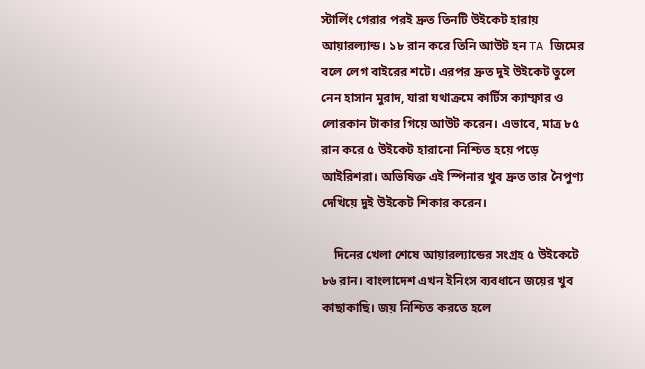স্টার্লিং গেরার পরই দ্রুত তিনটি উইকেট হারায় আয়ারল্যান্ড। ১৮ রান করে তিনি আউট হন TA জিমের বলে লেগ বাইরের শটে। এরপর দ্রুত দুই উইকেট তুলে নেন হাসান মুরাদ, যারা যথাক্রমে কার্টিস ক্যাম্ফার ও লোরকান টাকার গিয়ে আউট করেন। এভাবে, মাত্র ৮৫ রান করে ৫ উইকেট হারানো নিশ্চিত হয়ে পড়ে আইরিশরা। অভিষিক্ত এই স্পিনার খুব দ্রুত তার নৈপুণ্য দেখিয়ে দুই উইকেট শিকার করেন।

    দিনের খেলা শেষে আয়ারল্যান্ডের সংগ্রহ ৫ উইকেটে ৮৬ রান। বাংলাদেশ এখন ইনিংস ব্যবধানে জয়ের খুব কাছাকাছি। জয় নিশ্চিত করতে হলে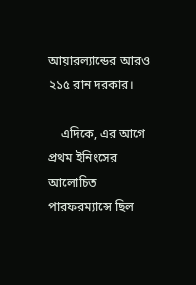আয়ারল্যান্ডের আরও ২১৫ রান দরকার।

    এদিকে, এর আগে প্রথম ইনিংসের আলোচিত পারফরম্যান্সে ছিল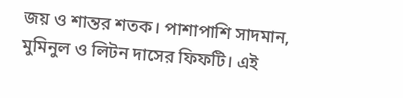জয় ও শান্তর শতক। পাশাপাশি সাদমান, মুমিনুল ও লিটন দাসের ফিফটি। এই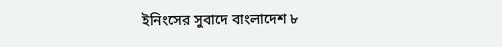ইনিংসের সুবাদে বাংলাদেশ ৮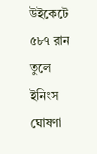উইকেটে ৫৮৭ রান তুলে ইনিংস ঘোষণা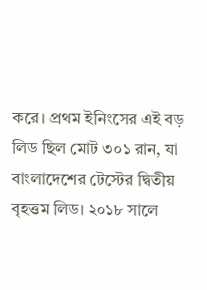করে। প্রথম ইনিংসের এই বড় লিড ছিল মোট ৩০১ রান, যা বাংলাদেশের টেস্টের দ্বিতীয় বৃহত্তম লিড। ২০১৮ সালে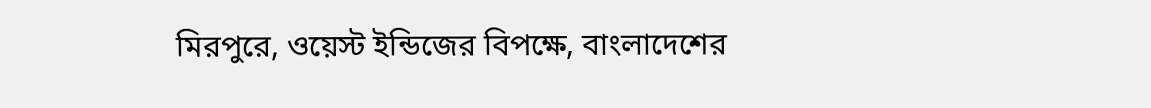মিরপুরে, ওয়েস্ট ইন্ডিজের বিপক্ষে, বাংলাদেশের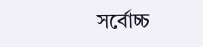সর্বোচ্চ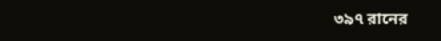৩৯৭ রানের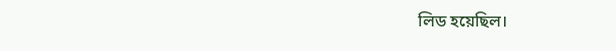লিড হয়েছিল।